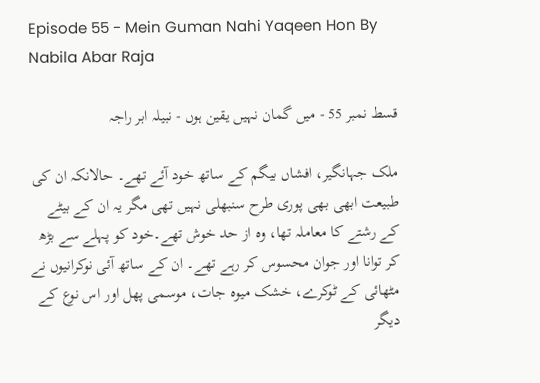Episode 55 - Mein Guman Nahi Yaqeen Hon By Nabila Abar Raja

قسط نمبر 55 - میں گمان نہیں یقین ہوں - نبیلہ ابر راجہ

ملک جہانگیر، افشاں بیگم کے ساتھ خود آئے تھے۔ حالانکہ ان کی طبیعت ابھی بھی پوری طرح سنبھلی نہیں تھی مگر یہ ان کے بیٹے کے رشتے کا معاملہ تھا، وہ از حد خوش تھے۔خود کو پہلے سے بڑھ کر توانا اور جوان محسوس کر رہے تھے۔ ان کے ساتھ آئی نوکرانیوں نے مٹھائی کے ٹوکرے، خشک میوہ جات، موسمی پھل اور اس نوع کے دیگر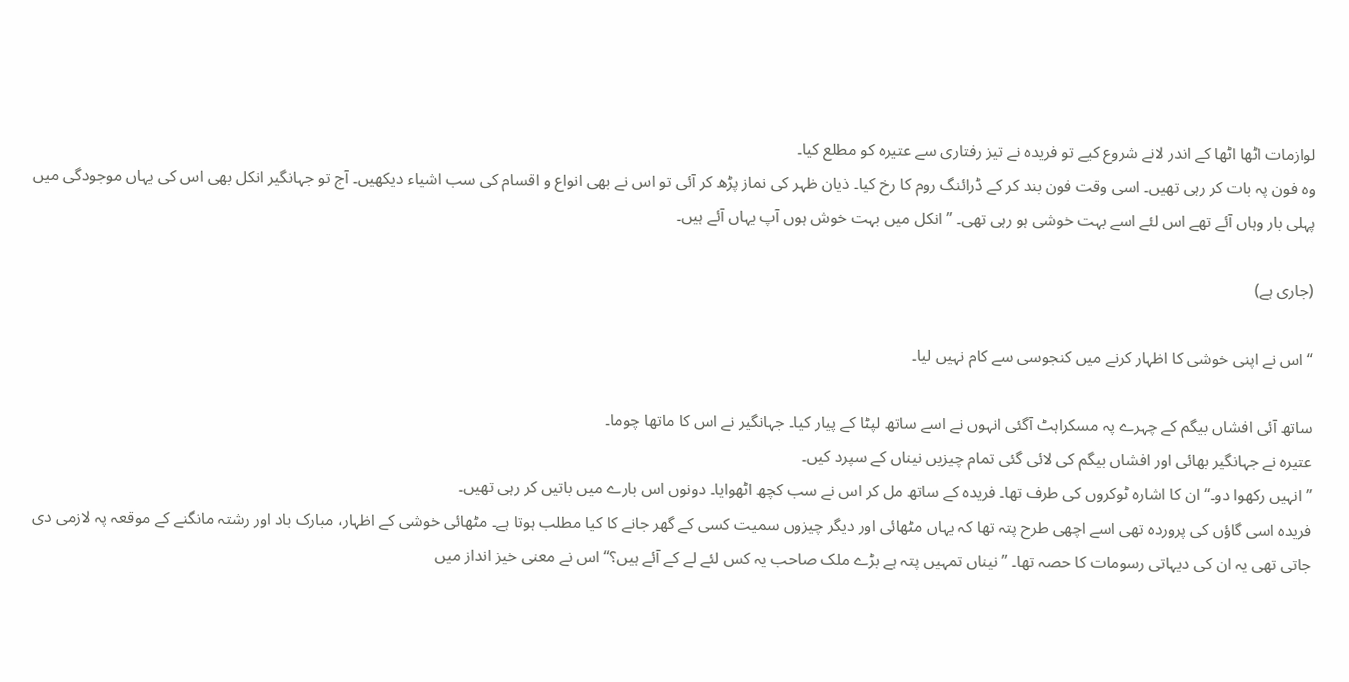لوازمات اٹھا اٹھا کے اندر لانے شروع کیے تو فریدہ نے تیز رفتاری سے عتیرہ کو مطلع کیا۔
وہ فون پہ بات کر رہی تھیں۔ اسی وقت فون بند کر کے ڈرائنگ روم کا رخ کیا۔ ذیان ظہر کی نماز پڑھ کر آئی تو اس نے بھی انواع و اقسام کی سب اشیاء دیکھیں۔ آج تو جہانگیر انکل بھی اس کی یہاں موجودگی میں پہلی بار وہاں آئے تھے اس لئے اسے بہت خوشی ہو رہی تھی۔ ”انکل میں بہت خوش ہوں آپ یہاں آئے ہیں۔

(جاری ہے)

“ اس نے اپنی خوشی کا اظہار کرنے میں کنجوسی سے کام نہیں لیا۔

ساتھ آئی افشاں بیگم کے چہرے پہ مسکراہٹ آگئی انہوں نے اسے ساتھ لپٹا کے پیار کیا۔ جہانگیر نے اس کا ماتھا چوما۔
عتیرہ نے جہانگیر بھائی اور افشاں بیگم کی لائی گئی تمام چیزیں نیناں کے سپرد کیں۔
”انہیں رکھوا دو۔“ ان کا اشارہ ٹوکروں کی طرف تھا۔ فریدہ کے ساتھ مل کر اس نے سب کچھ اٹھوایا۔ دونوں اس بارے میں باتیں کر رہی تھیں۔
فریدہ اسی گاؤں کی پروردہ تھی اسے اچھی طرح پتہ تھا کہ یہاں مٹھائی اور دیگر چیزوں سمیت کسی کے گھر جانے کا کیا مطلب ہوتا ہے۔ مٹھائی خوشی کے اظہار، مبارک باد اور رشتہ مانگنے کے موقعہ پہ لازمی دی جاتی تھی یہ ان کی دیہاتی رسومات کا حصہ تھا۔ ”نیناں تمہیں پتہ ہے بڑے ملک صاحب یہ کس لئے لے کے آئے ہیں؟“ اس نے معنی خیز انداز میں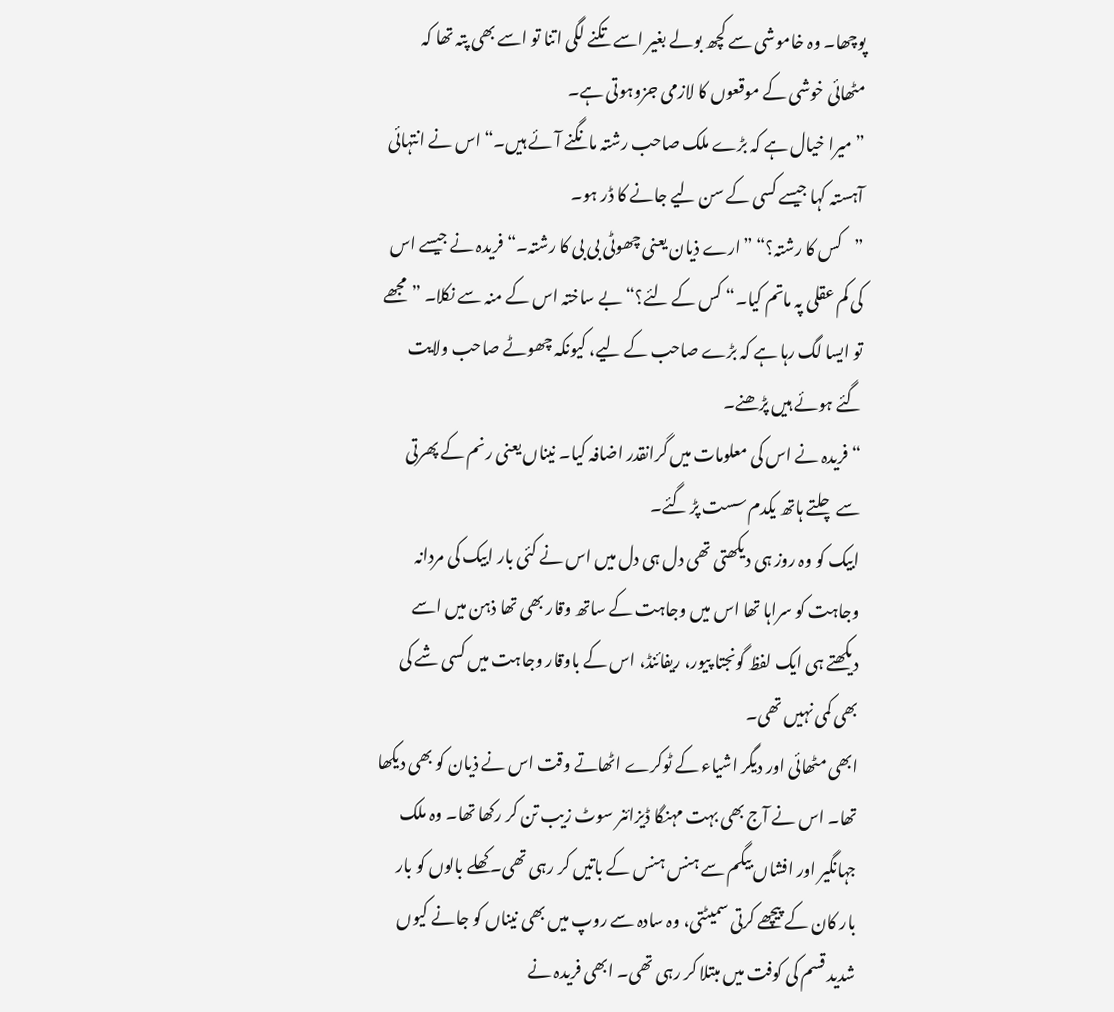پوچھا۔ وہ خاموشی سے کچھ بولے بغیر اسے تکنے لگی اتنا تو اسے بھی پتہ تھا کہ مٹھائی خوشی کے موقعوں کا لازمی جزوہوتی ہے۔
”میرا خیال ہے کہ بڑے ملک صاحب رشتہ مانگنے آئے ہیں۔“ اس نے انتہائی آہستہ کہا جیسے کسی کے سن لیے جانے کا ڈر ہو۔
”کس کا رشتہ؟“ ”ارے ذیان یعنی چھوٹی بی بی کا رشتہ۔“ فریدہ نے جیسے اس کی کم عقلی پہ ماتم کیا۔“ کس کے لئے؟“ بے ساختہ اس کے منہ سے نکلا۔ ”مجھے تو ایسا لگ رہا ہے کہ بڑے صاحب کے لیے، کیونکہ چھوٹے صاحب ولایت گئے ہوئے ہیں پڑھنے۔
“ فریدہ نے اس کی معلومات میں گرانقدر اضافہ کیا۔ نیناں یعنی رنم کے پھرتی سے چلتے ہاتھ یکدم سست پڑ گئے۔
ابیک کو وہ روز ہی دیکھتی تھی دل ہی دل میں اس نے کئی بار ابیک کی مردانہ وجاہت کو سراہا تھا اس میں وجاہت کے ساتھ وقار بھی تھا ذہن میں اسے دیکھتے ہی ایک لفظ گونجتا پیور، ریفائنڈ، اس کے باوقار وجاہت میں کسی شے کی بھی کمی نہیں تھی۔
ابھی مٹھائی اور دیگر اشیاء کے ٹوکرے اٹھاتے وقت اس نے ذیان کو بھی دیکھا تھا۔ اس نے آج بھی بہت مہنگا ڈیزائنر سوٹ زیب تن کر رکھا تھا۔ وہ ملک جہانگیر اور افشاں بیگم سے ہنس ہنس کے باتیں کر رہی تھی۔ کھلے بالوں کو بار بار کان کے پیچھے کرتی سمیٹتی، وہ سادہ سے روپ میں بھی نیناں کو جانے کیوں شدید قسم کی کوفت میں مبتلا کر رہی تھی۔ ابھی فریدہ نے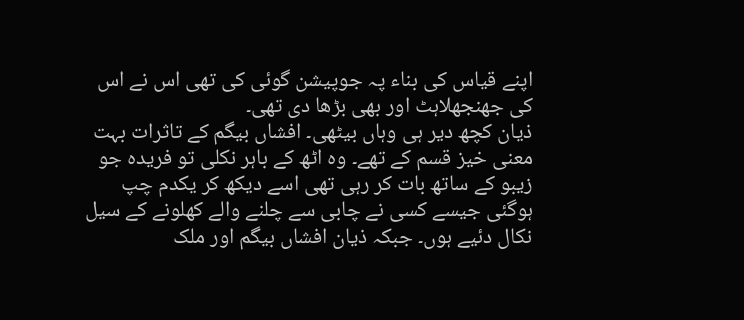اپنے قیاس کی بناء پہ جوپیشن گوئی کی تھی اس نے اس کی جھنجھلاہٹ اور بھی بڑھا دی تھی۔
ذیان کچھ دیر ہی وہاں بیٹھی۔ افشاں بیگم کے تاثرات بہت معنی خیز قسم کے تھے۔ وہ اٹھ کے باہر نکلی تو فریدہ جو زیبو کے ساتھ بات کر رہی تھی اسے دیکھ کر یکدم چپ ہوگئی جیسے کسی نے چابی سے چلنے والے کھلونے کے سیل نکال دئیے ہوں۔ جبکہ ذیان افشاں بیگم اور ملک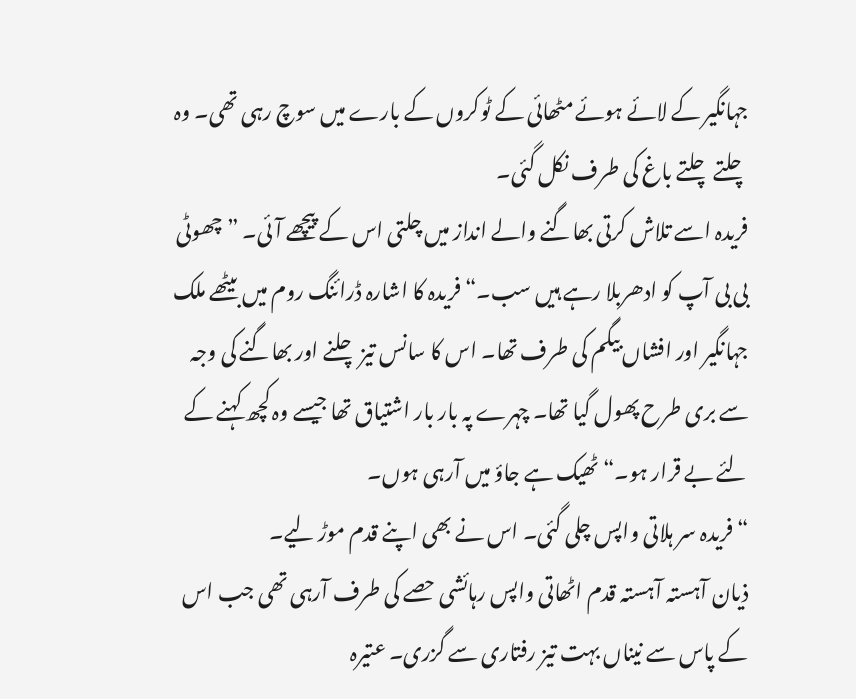جہانگیر کے لائے ہوئے مٹھائی کے ٹوکروں کے بارے میں سوچ رہی تھی۔ وہ چلتے چلتے باغ کی طرف نکل گئی۔
فریدہ اسے تلاش کرتی بھاگنے والے انداز میں چلتی اس کے پیچھے آئی۔ ”چھوٹی بی بی آپ کو ادھربلا رہے ہیں سب۔“ فریدہ کا اشارہ ڈرائنگ روم میں بیٹھے ملک جہانگیر اور افشاں بیگم کی طرف تھا۔ اس کا سانس تیز چلنے اور بھاگنے کی وجہ سے بری طرح پھول گیا تھا۔ چہرے پہ بار بار اشتیاق تھا جیسے وہ کچھ کہنے کے لئے بے قرار ہو۔“ ٹھیک ہے جاؤ میں آرہی ہوں۔
“ فریدہ سر ہلاتی واپس چلی گئی۔ اس نے بھی اپنے قدم موڑ لیے۔
ذیان آہستہ آہستہ قدم اٹھاتی واپس رہائشی حصے کی طرف آرہی تھی جب اس کے پاس سے نیناں بہت تیز رفتاری سے گزری۔ عتیرہ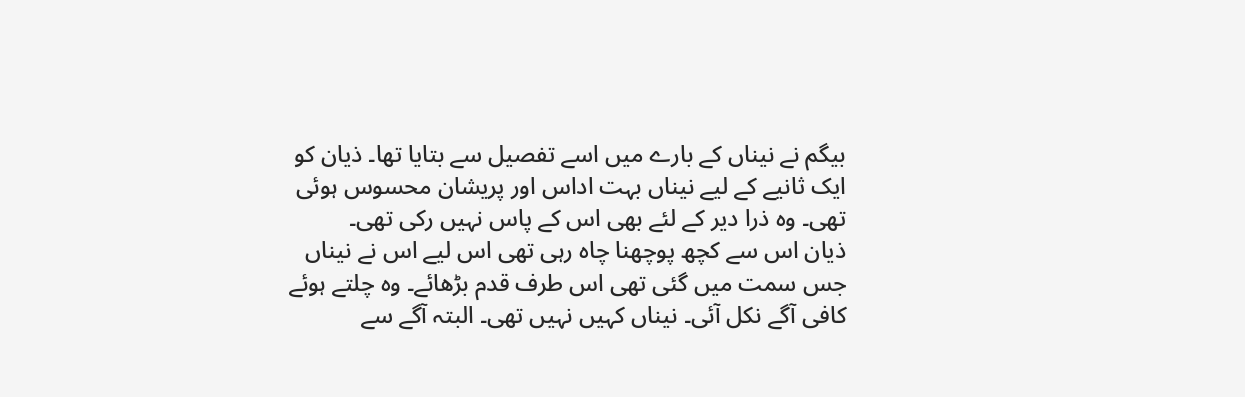بیگم نے نیناں کے بارے میں اسے تفصیل سے بتایا تھا۔ ذیان کو ایک ثانیے کے لیے نیناں بہت اداس اور پریشان محسوس ہوئی تھی۔ وہ ذرا دیر کے لئے بھی اس کے پاس نہیں رکی تھی۔
ذیان اس سے کچھ پوچھنا چاہ رہی تھی اس لیے اس نے نیناں جس سمت میں گئی تھی اس طرف قدم بڑھائے۔ وہ چلتے ہوئے کافی آگے نکل آئی۔ نیناں کہیں نہیں تھی۔ البتہ آگے سے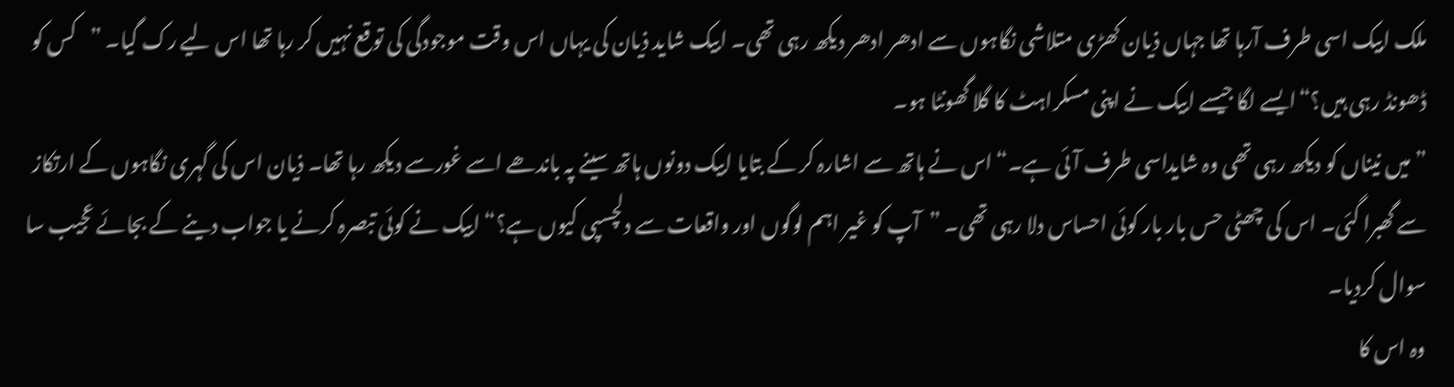ملک ابیک اسی طرف آرہا تھا جہاں ذیان کھڑی متلاشی نگاہوں سے ادھر ادھر دیکھ رہی تھی۔ ابیک شاید ذیان کی یہاں اس وقت موجودگی کی توقع نہیں کر رہا تھا اس لیے رک گیا۔ ”کس کو ڈھونڈ رہی ہیں؟“ایسے لگا جیسے ابیک نے اپنی مسکراہٹ کا گلا گھونٹا ہو۔
”میں نیناں کو دیکھ رہی تھی وہ شایداسی طرف آئی ہے۔“ اس نے ہاتھ سے اشارہ کر کے بتایا ابیک دونوں ہاتھ سینے پہ باندھے اسے غورسے دیکھ رہا تھا۔ ذیان اس کی گہری نگاہوں کے ارتکاز سے گھبرا گئی۔ اس کی چھٹی حس بار بار کوئی احساس دلا رہی تھی۔ ”آپ کو غیر اہم لوگوں اور واقعات سے دلچسپی کیوں ہے؟“ ابیک نے کوئی تبصرہ کرنے یا جواب دینے کے بجائے عجیب سا سوال کردیا۔
وہ اس کا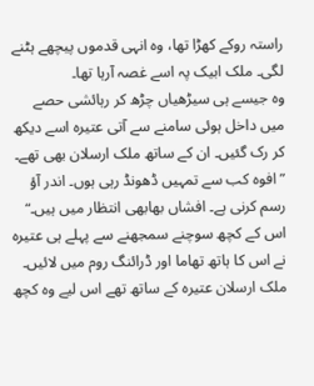راستہ روکے کھڑا تھا، وہ انہی قدموں پیچھے ہٹنے لگی۔ ملک ابیک پہ اسے غصہ آرہا تھا۔
وہ جیسے ہی سیڑھیاں چڑھ کر رہائشی حصے میں داخل ہوئی سامنے سے آتی عتیرہ اسے دیکھ کر رک گئیں۔ ان کے ساتھ ملک ارسلان بھی تھے۔ ”افوہ کب سے تمہیں ڈھونڈ رہی ہوں۔ اندر آؤ رسم کرنی ہے۔ افشاں بھابھی انتظار میں ہیں۔“ اس کے کچھ سوچنے سمجھنے سے پہلے ہی عتیرہ نے اس کا ہاتھ تھاما اور ڈرائنگ روم میں لائیں۔
ملک ارسلان عتیرہ کے ساتھ تھے اس لیے وہ کچھ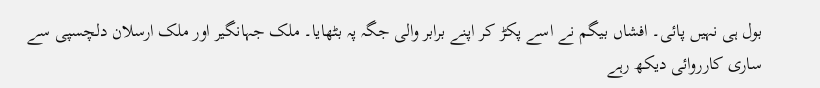بول ہی نہیں پائی۔ افشاں بیگم نے اسے پکڑ کر اپنے برابر والی جگہ پہ بٹھایا۔ ملک جہانگیر اور ملک ارسلان دلچسپی سے ساری کارروائی دیکھ رہے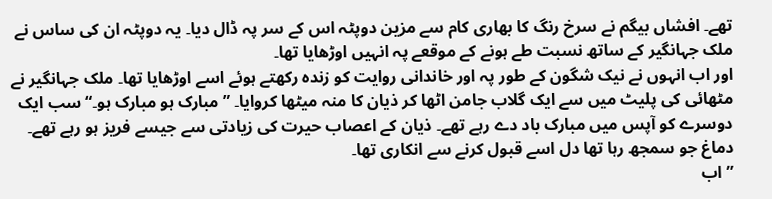تھے۔ افشاں بیگم نے سرخ رنگ کا بھاری کام سے مزین دوپٹہ اس کے سر پہ ڈال دیا۔ یہ دوپٹہ ان کی ساس نے ملک جہانگیر کے ساتھ نسبت طے ہونے کے موقعے پہ انہیں اوڑھایا تھا۔
اور اب انہوں نے نیک شگون کے طور پہ اور خاندانی روایت کو زندہ رکھتے ہوئے اسے اوڑھایا تھا۔ ملک جہانگیر نے مٹھائی کی پلیٹ میں سے ایک گلاب جامن اٹھا کر ذیان کا منہ میٹھا کروایا۔ ”مبارک ہو مبارک ہو۔“ سب ایک دوسرے کو آپس میں مبارک باد دے رہے تھے۔ ذیان کے اعصاب حیرت کی زیادتی سے جیسے فریز ہو رہے تھے۔ دماغ جو سمجھ رہا تھا دل اسے قبول کرنے سے انکاری تھا۔
”اب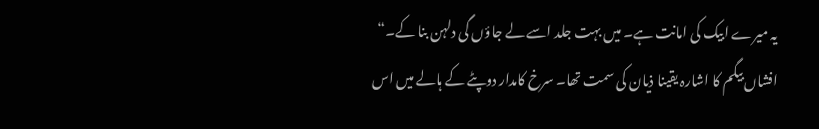یہ میرے ابیک کی امانت ہے۔ میں بہت جلد اسے لے جاؤں گی دلہن بنا کے۔“
افشاں بیگم کا اشارہ یقینا ذیان کی سمت تھا۔ سرخ کامدار دوپٹے کے ہالے میں اس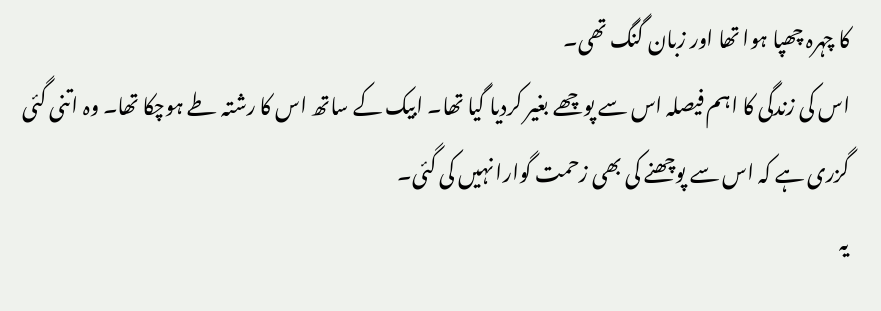کا چہرہ چھپا ہوا تھا اور زبان گنگ تھی۔
اس کی زندگی کا اہم فیصلہ اس سے پوچھے بغیر کردیا گیا تھا۔ ابیک کے ساتھ اس کا رشتہ طے ہوچکا تھا۔ وہ اتنی گئی گزری ہے کہ اس سے پوچھنے کی بھی زحمت گوارا نہیں کی گئی۔
یہ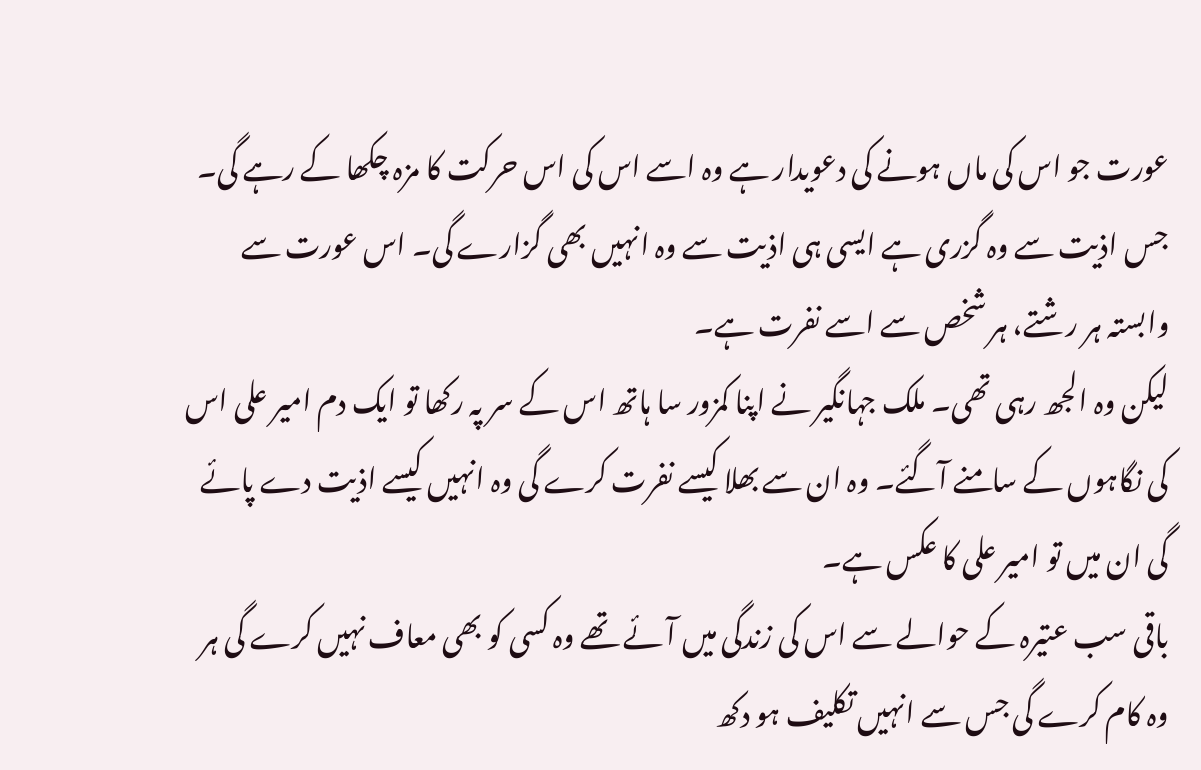عورت جو اس کی ماں ہونے کی دعویدار ہے وہ اسے اس کی اس حرکت کا مزہ چکھا کے رہے گی۔ جس اذیت سے وہ گزری ہے ایسی ہی اذیت سے وہ انہیں بھی گزارے گی۔ اس عورت سے وابستہ ہر رشتے، ہر شخص سے اسے نفرت ہے۔
لیکن وہ الجھ رہی تھی۔ ملک جہانگیر نے اپنا کمزور سا ہاتھ اس کے سر پہ رکھا تو ایک دم امیر علی اس کی نگاہوں کے سامنے آگئے۔ وہ ان سے بھلا کیسے نفرت کرے گی وہ انہیں کیسے اذیت دے پائے گی ان میں تو امیر علی کا عکس ہے۔
باقی سب عتیرہ کے حوالے سے اس کی زندگی میں آئے تھے وہ کسی کو بھی معاف نہیں کرے گی ہر وہ کام کرے گی جس سے انہیں تکلیف ہو دکھ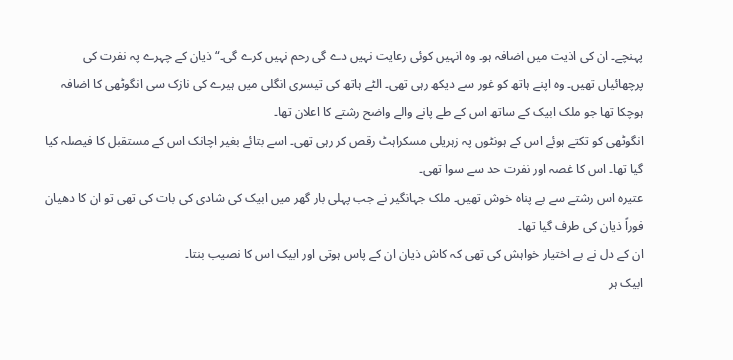پہنچے۔ ان کی اذیت میں اضافہ ہو۔ وہ انہیں کوئی رعایت نہیں دے گی رحم نہیں کرے گی۔“ ذیان کے چہرے پہ نفرت کی پرچھائیاں تھیں۔ وہ اپنے ہاتھ کو غور سے دیکھ رہی تھی۔ الٹے ہاتھ کی تیسری انگلی میں ہیرے کی نازک سی انگوٹھی کا اضافہ ہوچکا تھا جو ملک ابیک کے ساتھ اس کے طے پانے والے واضح رشتے کا اعلان تھا۔
انگوٹھی کو تکتے ہوئے اس کے ہونٹوں پہ زہریلی مسکراہٹ رقص کر رہی تھی۔ اسے بتائے بغیر اچانک اس کے مستقبل کا فیصلہ کیا گیا تھا۔ اس کا غصہ اور نفرت حد سے سوا تھی۔
عتیرہ اس رشتے سے بے پناہ خوش تھیں۔ ملک جہانگیر نے جب پہلی بار گھر میں ابیک کی شادی کی بات کی تھی تو ان کا دھیان فوراً ذیان کی طرف گیا تھا۔
ان کے دل نے بے اختیار خواہش کی تھی کہ کاش ذیان ان کے پاس ہوتی اور ابیک اس کا نصیب بنتا۔
ابیک ہر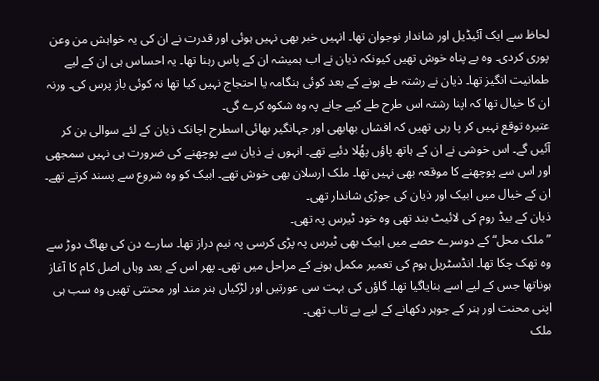لحاظ سے ایک آئیڈیل اور شاندار نوجوان تھا۔ انہیں خبر بھی نہیں ہوئی اور قدرت نے ان کی یہ خواہش من وعن پوری کردی۔ وہ بے پناہ خوش تھیں کیونکہ ذیان نے اب ہمیشہ ان کے پاس رہنا تھا۔ یہ احساس ہی ان کے لیے طمانیت انگیز تھا۔ ذیان نے رشتہ طے ہونے کے بعد کوئی ہنگامہ یا احتجاج نہیں کیا تھا نہ کوئی باز پرس کی۔ ورنہ ان کا خیال تھا کہ اپنا رشتہ اس طرح طے کیے جانے پہ وہ شکوہ کرے گی۔
عتیرہ توقع نہیں کر پا رہی تھیں کہ افشاں بھابھی اور جہانگیر بھائی اسطرح اچانک ذیان کے لئے سوالی بن کر آئیں گے۔ اس خوشی نے ان کے ہاتھ پاؤں پھُلا دئیے تھے۔ انہوں نے ذیان سے پوچھنے کی ضرورت ہی نہیں سمجھی اور اس سے پوچھنے کا موقعہ بھی نہیں تھا۔ ملک ارسلان بھی خوش تھے۔ ابیک کو وہ شروع سے پسند کرتے تھے۔ ان کے خیال میں ابیک اور ذیان کی جوڑی شاندار تھی۔
ذیان کے بیڈ روم کی لائیٹ بند تھی وہ خود ٹیرس پہ تھی۔
”ملک محل“ کے دوسرے حصے میں ابیک بھی ٹیرس پہ پڑی کرسی پہ نیم دراز تھا۔ سارے دن کی بھاگ دوڑ سے وہ تھک چکا تھا۔ انڈسٹریل ہوم کی تعمیر مکمل ہونے کے مراحل میں تھی۔ پھر اس کے بعد وہاں اصل کام کا آغاز ہوناتھا جس کے لیے اسے بنایاگیا تھا۔ گاؤں کی بہت سی عورتیں اور لڑکیاں ہنر مند اور محنتی تھیں وہ سب ہی اپنی محنت اور ہنر کے جوہر دکھانے کے لیے بے تاب تھی۔
ملک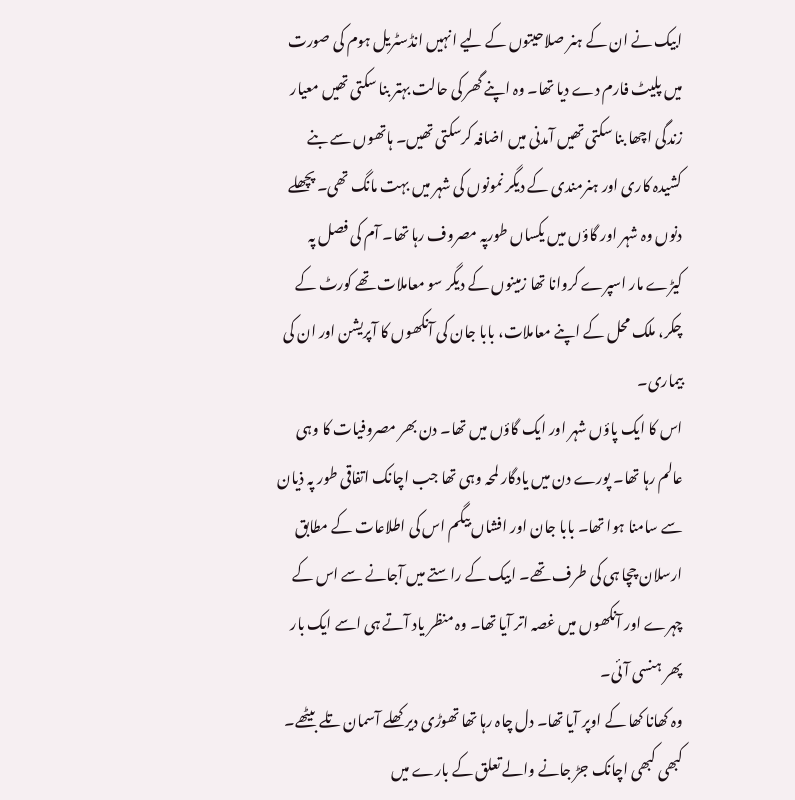ابیک نے ان کے ہنر صلاحیتوں کے لیے انہیں انڈسٹریل ہوم کی صورت میں پلیٹ فارم دے دیا تھا۔ وہ اپنے گھر کی حالت بہتر بنا سکتی تھیں معیار زندگی اچھا بنا سکتی تھیں آمدنی میں اضافہ کرسکتی تھیں۔ ہاتھوں سے بنے کشیدہ کاری اور ہنرمندی کے دیگر نمونوں کی شہر میں بہت مانگ تھی۔ پچھلے دنوں وہ شہر اور گاؤں میں یکساں طورپہ مصروف رہا تھا۔ آم کی فصل پہ کیڑے مار اسپرے کروانا تھا زمینوں کے دیگر سو معاملات تھے کورٹ کے چکر، ملک محل کے اپنے معاملات، بابا جان کی آنکھوں کا آپریشن اور ان کی بیماری۔
اس کا ایک پاؤں شہر اور ایک گاؤں میں تھا۔ دن بھر مصروفیات کا وہی عالم رہا تھا۔ پورے دن میں یادگار لمحہ وہی تھا جب اچانک اتفاقی طور پہ ذیان سے سامنا ہوا تھا۔ بابا جان اور افشاں بیگم اس کی اطلاعات کے مطابق ارسلان چچا ہی کی طرف تھے۔ ابیک کے راستے میں آجانے سے اس کے چہرے اور آنکھوں میں غصہ اتر آیا تھا۔ وہ منظر یاد آتے ہی اسے ایک بار پھر ہنسی آئی۔
وہ کھانا کھا کے اوپر آیا تھا۔ دل چاہ رہا تھا تھوڑی دیر کھلے آسمان تلے بیٹھے۔ کبھی کبھی اچانک جڑ جانے والے تعلق کے بارے میں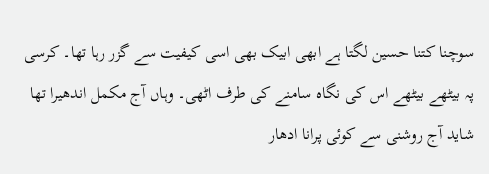سوچنا کتنا حسین لگتا ہے ابھی ابیک بھی اسی کیفیت سے گزر رہا تھا۔ کرسی پہ بیٹھے بیٹھے اس کی نگاہ سامنے کی طرف اٹھی۔ وہاں آج مکمل اندھیرا تھا شاید آج روشنی سے کوئی پرانا ادھار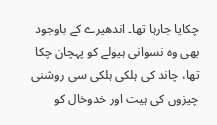چکایا جارہا تھا۔ اندھیرے کے باوجود بھی وہ نسوانی ہیولے کو پہچان چکا تھا، چاند کی ہلکی ہلکی سی روشنی چیزوں کی ہیت اور خدوخال کو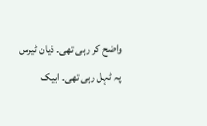واضح کر رہی تھی۔ ذیان ٹیرس پہ ٹہل رہی تھی۔ ابیک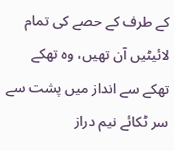کے طرف کے حصے کی تمام لائیٹیں آن تھیں، وہ تھکے تھکے سے انداز میں پشت سے سر ٹکائے نیم دراز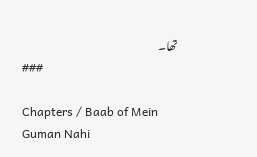تھا۔
                                             ###

Chapters / Baab of Mein Guman Nahi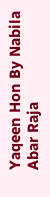Yaqeen Hon By Nabila Abar Raja